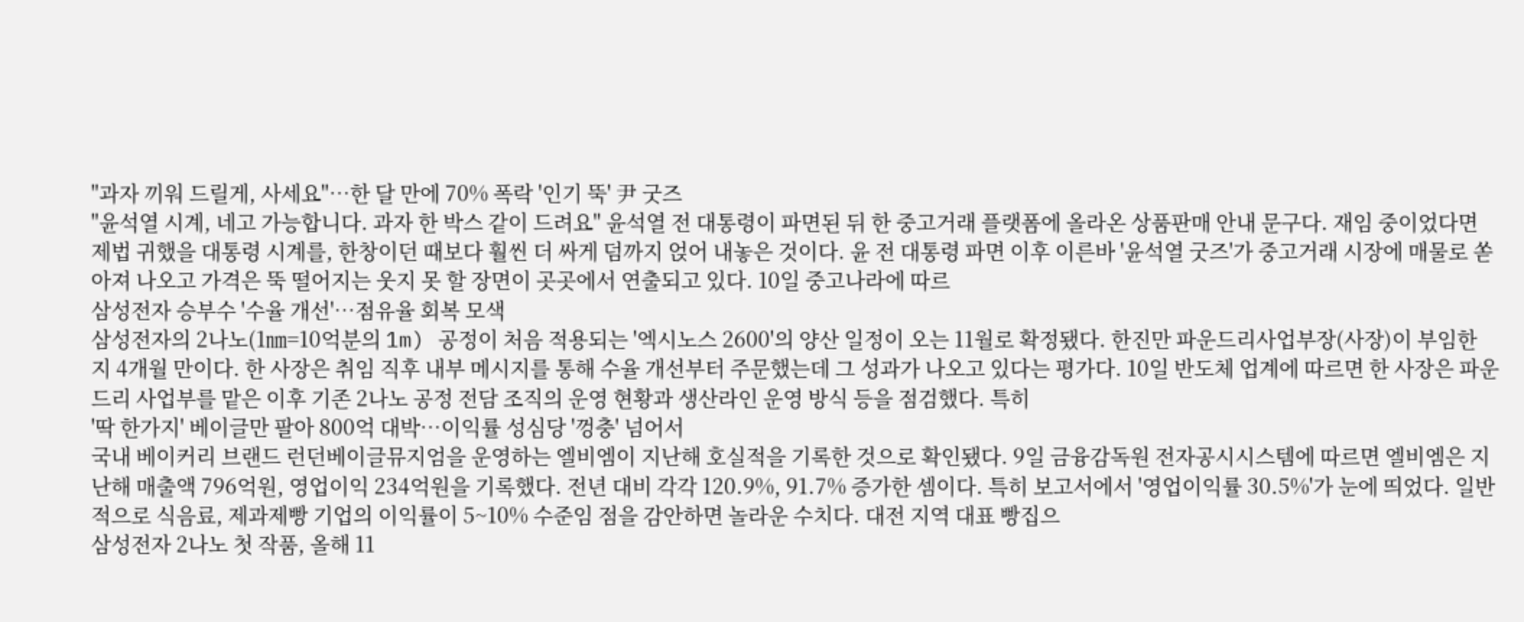"과자 끼워 드릴게, 사세요"…한 달 만에 70% 폭락 '인기 뚝' 尹 굿즈
"윤석열 시계, 네고 가능합니다. 과자 한 박스 같이 드려요" 윤석열 전 대통령이 파면된 뒤 한 중고거래 플랫폼에 올라온 상품판매 안내 문구다. 재임 중이었다면 제법 귀했을 대통령 시계를, 한창이던 때보다 훨씬 더 싸게 덤까지 얹어 내놓은 것이다. 윤 전 대통령 파면 이후 이른바 '윤석열 굿즈'가 중고거래 시장에 매물로 쏟아져 나오고 가격은 뚝 떨어지는 웃지 못 할 장면이 곳곳에서 연출되고 있다. 10일 중고나라에 따르
삼성전자 승부수 '수율 개선'…점유율 회복 모색
삼성전자의 2나노(1㎚=10억분의 1m) 공정이 처음 적용되는 '엑시노스 2600'의 양산 일정이 오는 11월로 확정됐다. 한진만 파운드리사업부장(사장)이 부임한 지 4개월 만이다. 한 사장은 취임 직후 내부 메시지를 통해 수율 개선부터 주문했는데 그 성과가 나오고 있다는 평가다. 10일 반도체 업계에 따르면 한 사장은 파운드리 사업부를 맡은 이후 기존 2나노 공정 전담 조직의 운영 현황과 생산라인 운영 방식 등을 점검했다. 특히
'딱 한가지' 베이글만 팔아 800억 대박…이익률 성심당 '껑충' 넘어서
국내 베이커리 브랜드 런던베이글뮤지엄을 운영하는 엘비엠이 지난해 호실적을 기록한 것으로 확인됐다. 9일 금융감독원 전자공시시스템에 따르면 엘비엠은 지난해 매출액 796억원, 영업이익 234억원을 기록했다. 전년 대비 각각 120.9%, 91.7% 증가한 셈이다. 특히 보고서에서 '영업이익률 30.5%'가 눈에 띄었다. 일반적으로 식음료, 제과제빵 기업의 이익률이 5~10% 수준임 점을 감안하면 놀라운 수치다. 대전 지역 대표 빵집으
삼성전자 2나노 첫 작품, 올해 11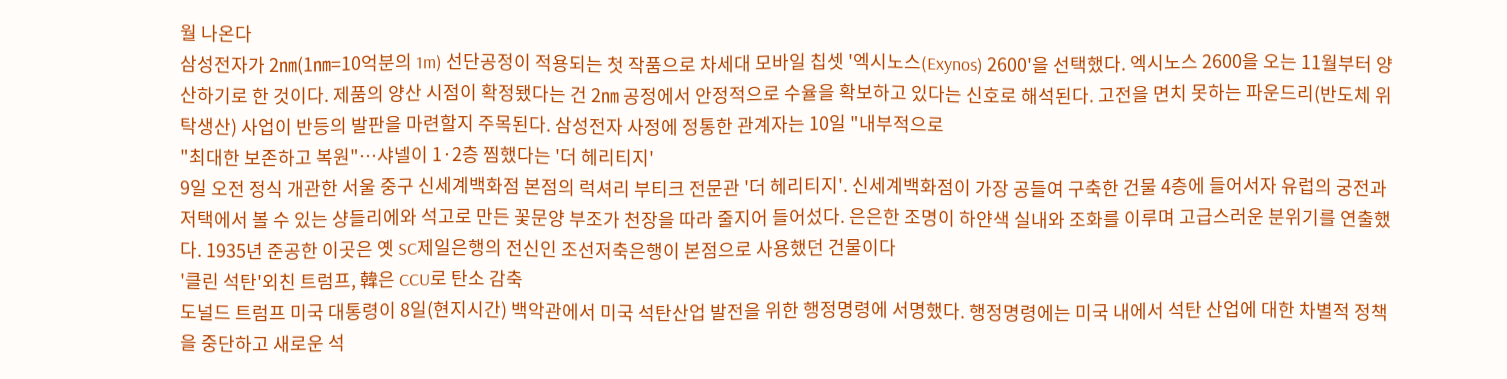월 나온다
삼성전자가 2㎚(1㎚=10억분의 1m) 선단공정이 적용되는 첫 작품으로 차세대 모바일 칩셋 '엑시노스(Exynos) 2600'을 선택했다. 엑시노스 2600을 오는 11월부터 양산하기로 한 것이다. 제품의 양산 시점이 확정됐다는 건 2㎚ 공정에서 안정적으로 수율을 확보하고 있다는 신호로 해석된다. 고전을 면치 못하는 파운드리(반도체 위탁생산) 사업이 반등의 발판을 마련할지 주목된다. 삼성전자 사정에 정통한 관계자는 10일 "내부적으로
"최대한 보존하고 복원"…샤넬이 1·2층 찜했다는 '더 헤리티지'
9일 오전 정식 개관한 서울 중구 신세계백화점 본점의 럭셔리 부티크 전문관 '더 헤리티지'. 신세계백화점이 가장 공들여 구축한 건물 4층에 들어서자 유럽의 궁전과 저택에서 볼 수 있는 샹들리에와 석고로 만든 꽃문양 부조가 천장을 따라 줄지어 들어섰다. 은은한 조명이 하얀색 실내와 조화를 이루며 고급스러운 분위기를 연출했다. 1935년 준공한 이곳은 옛 SC제일은행의 전신인 조선저축은행이 본점으로 사용했던 건물이다
'클린 석탄'외친 트럼프, 韓은 CCU로 탄소 감축
도널드 트럼프 미국 대통령이 8일(현지시간) 백악관에서 미국 석탄산업 발전을 위한 행정명령에 서명했다. 행정명령에는 미국 내에서 석탄 산업에 대한 차별적 정책을 중단하고 새로운 석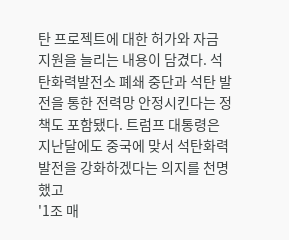탄 프로젝트에 대한 허가와 자금 지원을 늘리는 내용이 담겼다. 석탄화력발전소 폐쇄 중단과 석탄 발전을 통한 전력망 안정시킨다는 정책도 포함됐다. 트럼프 대통령은 지난달에도 중국에 맞서 석탄화력발전을 강화하겠다는 의지를 천명했고
'1조 매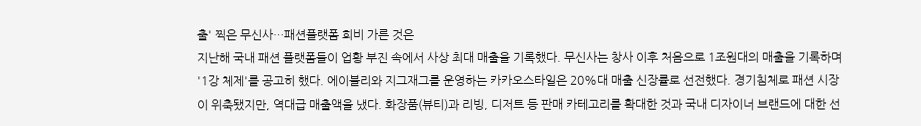출' 찍은 무신사…패션플랫폼 희비 가른 것은
지난해 국내 패션 플랫폼들이 업황 부진 속에서 사상 최대 매출을 기록했다. 무신사는 창사 이후 처음으로 1조원대의 매출을 기록하며 '1강 체제'를 공고히 했다. 에이블리와 지그재그를 운영하는 카카오스타일은 20%대 매출 신장률로 선전했다. 경기침체로 패션 시장이 위축됐지만, 역대급 매출액을 냈다. 화장품(뷰티)과 리빙, 디저트 등 판매 카테고리를 확대한 것과 국내 디자이너 브랜드에 대한 선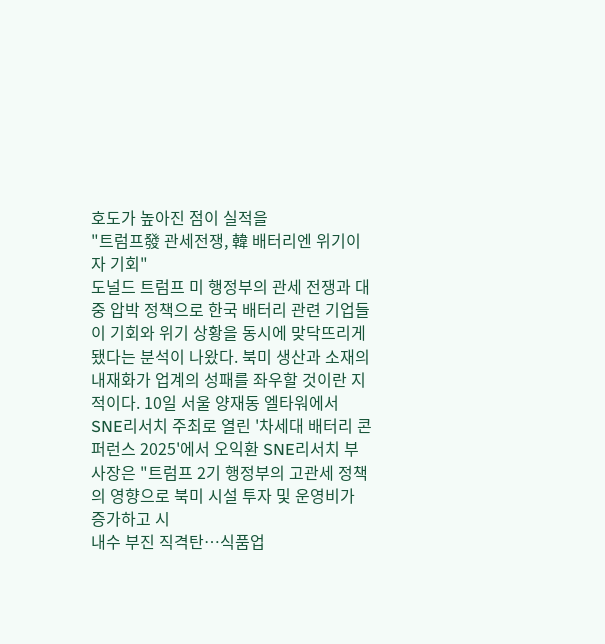호도가 높아진 점이 실적을
"트럼프發 관세전쟁, 韓 배터리엔 위기이자 기회"
도널드 트럼프 미 행정부의 관세 전쟁과 대중 압박 정책으로 한국 배터리 관련 기업들이 기회와 위기 상황을 동시에 맞닥뜨리게 됐다는 분석이 나왔다. 북미 생산과 소재의 내재화가 업계의 성패를 좌우할 것이란 지적이다. 10일 서울 양재동 엘타워에서 SNE리서치 주최로 열린 '차세대 배터리 콘퍼런스 2025'에서 오익환 SNE리서치 부사장은 "트럼프 2기 행정부의 고관세 정책의 영향으로 북미 시설 투자 및 운영비가 증가하고 시
내수 부진 직격탄…식품업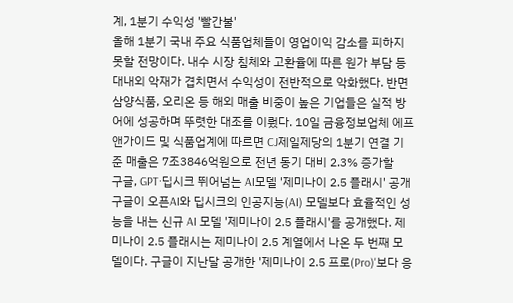계, 1분기 수익성 '빨간불'
올해 1분기 국내 주요 식품업체들이 영업이익 감소를 피하지 못할 전망이다. 내수 시장 침체와 고환율에 따른 원가 부담 등 대내외 악재가 겹치면서 수익성이 전반적으로 악화했다. 반면 삼양식품, 오리온 등 해외 매출 비중이 높은 기업들은 실적 방어에 성공하며 뚜렷한 대조를 이뤘다. 10일 금융정보업체 에프앤가이드 및 식품업계에 따르면 CJ제일제당의 1분기 연결 기준 매출은 7조3846억원으로 전년 동기 대비 2.3% 증가할
구글, GPT·딥시크 뛰어넘는 AI모델 '제미나이 2.5 플래시' 공개
구글이 오픈AI와 딥시크의 인공지능(AI) 모델보다 효율적인 성능을 내는 신규 AI 모델 '제미나이 2.5 플래시'를 공개했다. 제미나이 2.5 플래시는 제미나이 2.5 계열에서 나온 두 번째 모델이다. 구글이 지난달 공개한 '제미나이 2.5 프로(Pro)'보다 응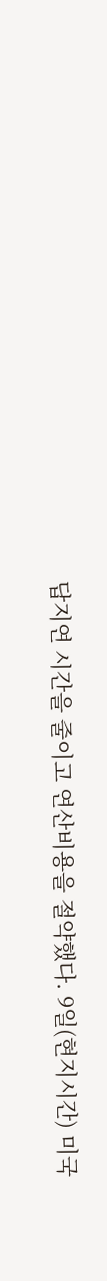답지연 시간을 줄이고 연산비용을 절약했다. 9일(현지시간) 미국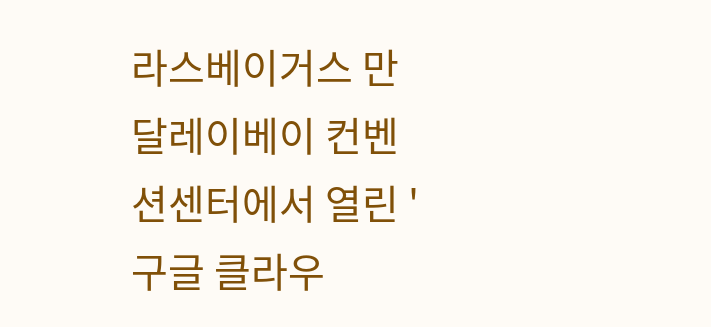라스베이거스 만달레이베이 컨벤션센터에서 열린 '구글 클라우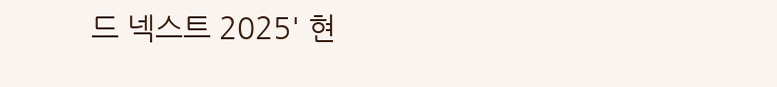드 넥스트 2025' 현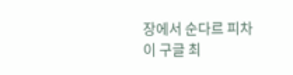장에서 순다르 피차이 구글 최